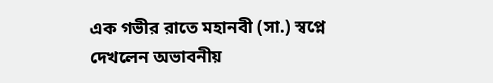এক গভীর রাতে মহানবী (সা.) স্বপ্নে দেখলেন অভাবনীয়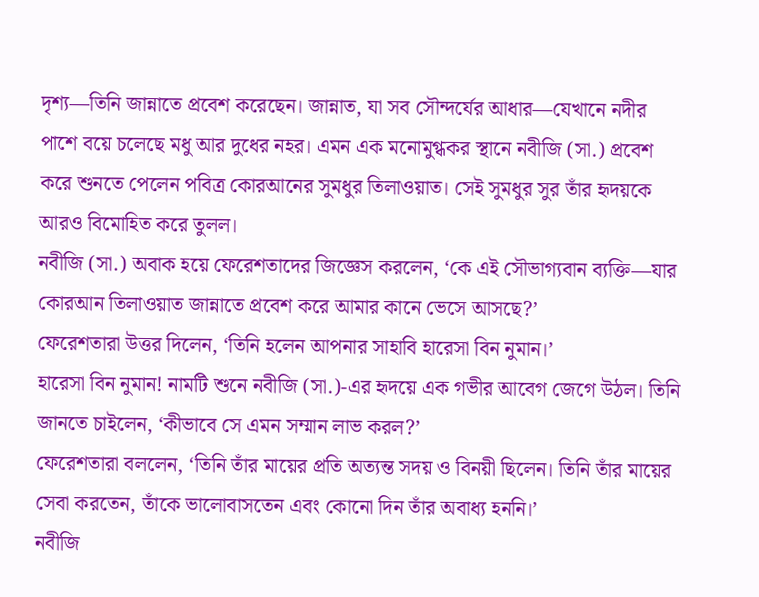দৃশ্য—তিনি জান্নাতে প্রবেশ করেছেন। জান্নাত, যা সব সৌন্দর্যের আধার—যেখানে নদীর পাশে বয়ে চলেছে মধু আর দুধের নহর। এমন এক মনোমুগ্ধকর স্থানে নবীজি (সা.) প্রবেশ করে শুনতে পেলেন পবিত্র কোরআনের সুমধুর তিলাওয়াত। সেই সুমধুর সুর তাঁর হৃদয়কে আরও বিমোহিত করে তুলল।
নবীজি (সা.) অবাক হয়ে ফেরেশতাদের জিজ্ঞেস করলেন, ‘কে এই সৌভাগ্যবান ব্যক্তি—যার কোরআন তিলাওয়াত জান্নাতে প্রবেশ করে আমার কানে ভেসে আসছে?’
ফেরেশতারা উত্তর দিলেন, ‘তিনি হলেন আপনার সাহাবি হারেসা বিন নুমান।’
হারেসা বিন নুমান! নামটি শুনে নবীজি (সা.)-এর হৃদয়ে এক গভীর আবেগ জেগে উঠল। তিনি জানতে চাইলেন, ‘কীভাবে সে এমন সম্মান লাভ করল?’
ফেরেশতারা বললেন, ‘তিনি তাঁর মায়ের প্রতি অত্যন্ত সদয় ও বিনয়ী ছিলেন। তিনি তাঁর মায়ের সেবা করতেন, তাঁকে ভালোবাসতেন এবং কোনো দিন তাঁর অবাধ্য হননি।’
নবীজি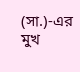(সা.)-এর মুখ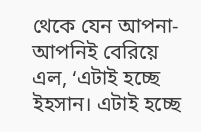থেকে যেন আপনা-আপনিই বেরিয়ে এল, ‘এটাই হচ্ছে ইহসান। এটাই হচ্ছে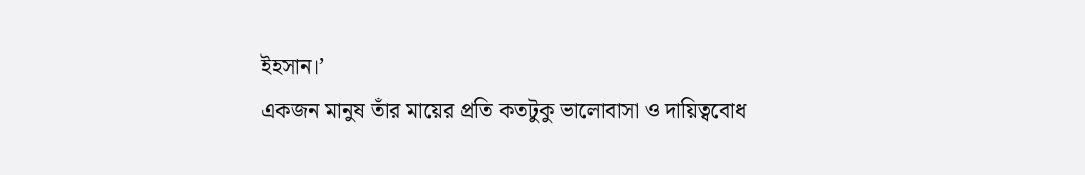ইহসান।’
একজন মানুষ তাঁর মায়ের প্রতি কতটুকু ভালোবাসা ও দায়িত্ববোধ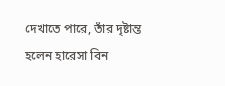দেখাতে পারে, তাঁর দৃষ্টান্ত হলেন হারেসা বিন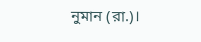নুমান (রা.)।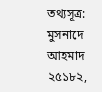তথ্যসূত্র: মুসনাদে আহমাদ ২৫১৮২,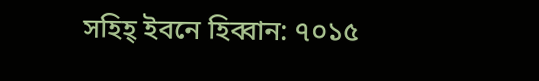সহিহ্ ইবনে হিব্বান: ৭০১৫